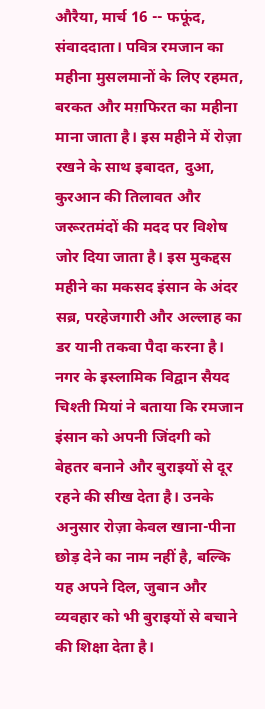औरैया, मार्च 16 -- फफूंद, संवाददाता। पवित्र रमजान का महीना मुसलमानों के लिए रहमत, बरकत और मग़फिरत का महीना माना जाता है। इस महीने में रोज़ा रखने के साथ इबादत, दुआ, कुरआन की तिलावत और जरूरतमंदों की मदद पर विशेष जोर दिया जाता है। इस मुकद्दस महीने का मकसद इंसान के अंदर सब्र, परहेजगारी और अल्लाह का डर यानी तकवा पैदा करना है। नगर के इस्लामिक विद्वान सैयद चिश्ती मियां ने बताया कि रमजान इंसान को अपनी जिंदगी को बेहतर बनाने और बुराइयों से दूर रहने की सीख देता है। उनके अनुसार रोज़ा केवल खाना-पीना छोड़ देने का नाम नहीं है, बल्कि यह अपने दिल, जुबान और व्यवहार को भी बुराइयों से बचाने की शिक्षा देता है।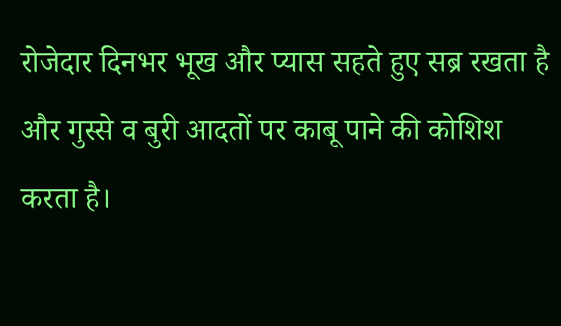रोजेदार दिनभर भूख और प्यास सहते हुए सब्र रखता है और गुस्से व बुरी आदतों पर काबू पाने की कोशिश करता है।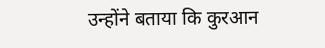उन्होंने बताया कि कुरआन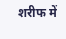शरीफ में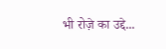भी रोज़े का उद्दे...